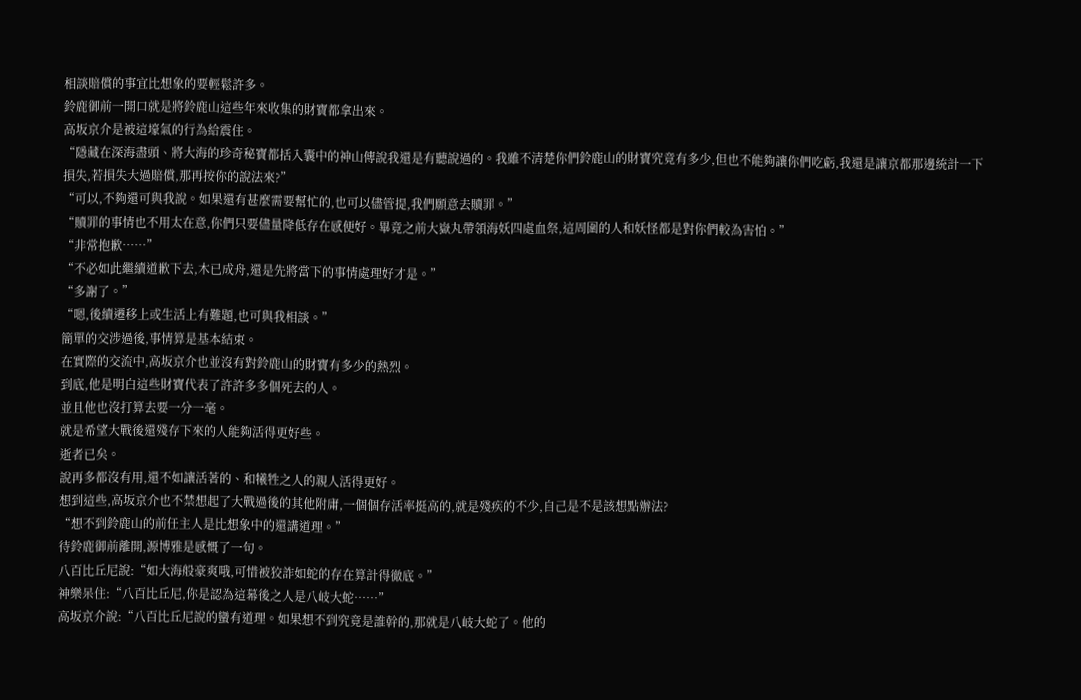相談賠償的事宜比想象的要輕鬆許多。
鈴鹿御前一開口就是將鈴鹿山這些年來收集的財寶都拿出來。
高坂京介是被這壕氣的行為給震住。
“隱藏在深海盡頭、將大海的珍奇秘寶都括入囊中的神山傳說我還是有聽說過的。我雖不清楚你們鈴鹿山的財寶究竟有多少,但也不能夠讓你們吃虧,我還是讓京都那邊統計一下損失,若損失大過賠償,那再按你的說法來?”
“可以,不夠還可與我說。如果還有甚麼需要幫忙的,也可以儘管提,我們願意去贖罪。”
“贖罪的事情也不用太在意,你們只要儘量降低存在感便好。畢竟之前大嶽丸帶領海妖四處血祭,這周圍的人和妖怪都是對你們較為害怕。”
“非常抱歉……”
“不必如此繼續道歉下去,木已成舟,還是先將當下的事情處理好才是。”
“多謝了。”
“嗯,後續遷移上或生活上有難題,也可與我相談。”
簡單的交涉過後,事情算是基本結束。
在實際的交流中,高坂京介也並沒有對鈴鹿山的財寶有多少的熱烈。
到底,他是明白這些財寶代表了許許多多個死去的人。
並且他也沒打算去要一分一毫。
就是希望大戰後還殘存下來的人能夠活得更好些。
逝者已矣。
說再多都沒有用,還不如讓活著的、和犧牲之人的親人活得更好。
想到這些,高坂京介也不禁想起了大戰過後的其他附庸,一個個存活率挺高的,就是殘疾的不少,自己是不是該想點辦法?
“想不到鈴鹿山的前任主人是比想象中的還講道理。”
待鈴鹿御前離開,源博雅是感慨了一句。
八百比丘尼說:“如大海般豪爽哦,可惜被狡詐如蛇的存在算計得徹底。”
神樂呆住:“八百比丘尼,你是認為這幕後之人是八岐大蛇……”
高坂京介說:“八百比丘尼說的蠻有道理。如果想不到究竟是誰幹的,那就是八岐大蛇了。他的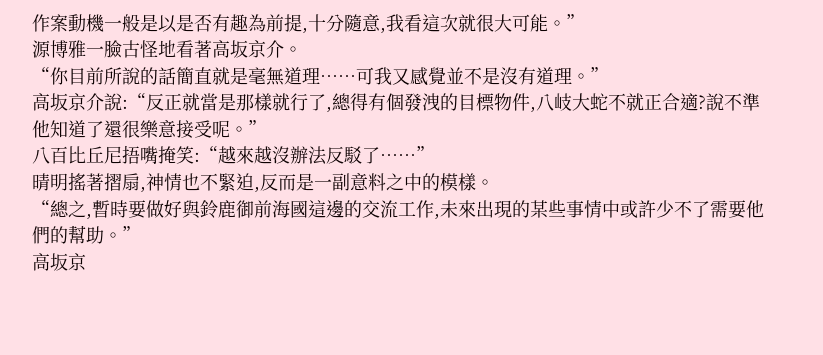作案動機一般是以是否有趣為前提,十分隨意,我看這次就很大可能。”
源博雅一臉古怪地看著高坂京介。
“你目前所說的話簡直就是毫無道理……可我又感覺並不是沒有道理。”
高坂京介說:“反正就當是那樣就行了,總得有個發洩的目標物件,八岐大蛇不就正合適?說不準他知道了還很樂意接受呢。”
八百比丘尼捂嘴掩笑:“越來越沒辦法反駁了……”
晴明搖著摺扇,神情也不緊迫,反而是一副意料之中的模樣。
“總之,暫時要做好與鈴鹿御前海國這邊的交流工作,未來出現的某些事情中或許少不了需要他們的幫助。”
高坂京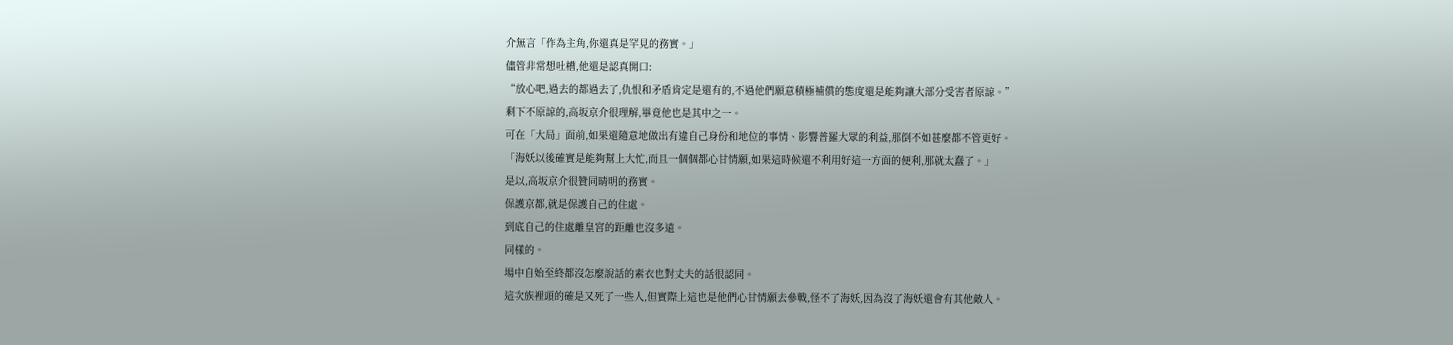介無言「作為主角,你還真是罕見的務實。」
儘管非常想吐槽,他還是認真開口:
“放心吧,過去的都過去了,仇恨和矛盾肯定是還有的,不過他們願意積極補償的態度還是能夠讓大部分受害者原諒。”
剩下不原諒的,高坂京介很理解,畢竟他也是其中之一。
可在「大局」面前,如果還隨意地做出有違自己身份和地位的事情、影響普羅大眾的利益,那倒不如甚麼都不管更好。
「海妖以後確實是能夠幫上大忙,而且一個個都心甘情願,如果這時候還不利用好這一方面的便利,那就太蠢了。」
是以,高坂京介很贊同晴明的務實。
保護京都,就是保護自己的住處。
到底自己的住處離皇宮的距離也沒多遠。
同樣的。
場中自始至終都沒怎麼說話的素衣也對丈夫的話很認同。
這次族裡頭的確是又死了一些人,但實際上這也是他們心甘情願去參戰,怪不了海妖,因為沒了海妖還會有其他敵人。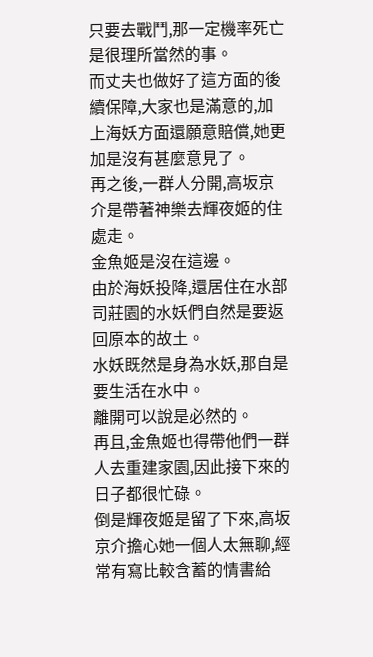只要去戰鬥,那一定機率死亡是很理所當然的事。
而丈夫也做好了這方面的後續保障,大家也是滿意的,加上海妖方面還願意賠償,她更加是沒有甚麼意見了。
再之後,一群人分開,高坂京介是帶著神樂去輝夜姬的住處走。
金魚姬是沒在這邊。
由於海妖投降,還居住在水部司莊園的水妖們自然是要返回原本的故土。
水妖既然是身為水妖,那自是要生活在水中。
離開可以說是必然的。
再且,金魚姬也得帶他們一群人去重建家園,因此接下來的日子都很忙碌。
倒是輝夜姬是留了下來,高坂京介擔心她一個人太無聊,經常有寫比較含蓄的情書給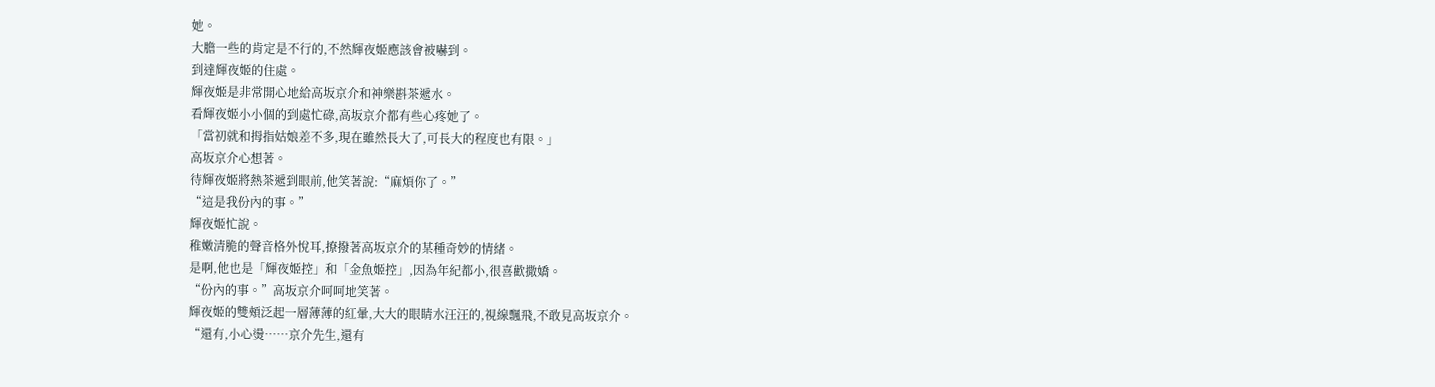她。
大膽一些的肯定是不行的,不然輝夜姬應該會被嚇到。
到達輝夜姬的住處。
輝夜姬是非常開心地給高坂京介和神樂斟茶遞水。
看輝夜姬小小個的到處忙碌,高坂京介都有些心疼她了。
「當初就和拇指姑娘差不多,現在雖然長大了,可長大的程度也有限。」
高坂京介心想著。
待輝夜姬將熱茶遞到眼前,他笑著說:“麻煩你了。”
“這是我份內的事。”
輝夜姬忙說。
稚嫩清脆的聲音格外悅耳,撩撥著高坂京介的某種奇妙的情緒。
是啊,他也是「輝夜姬控」和「金魚姬控」,因為年紀都小,很喜歡撒嬌。
“份內的事。”高坂京介呵呵地笑著。
輝夜姬的雙頰泛起一層薄薄的紅暈,大大的眼睛水汪汪的,視線飄飛,不敢見高坂京介。
“還有,小心燙……京介先生,還有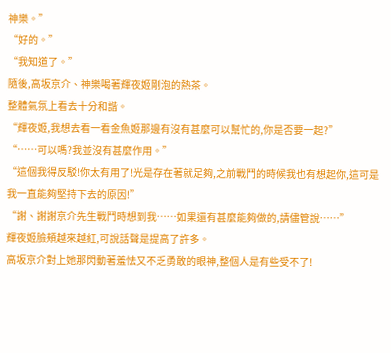神樂。”
“好的。”
“我知道了。”
隨後,高坂京介、神樂喝著輝夜姬剛泡的熱茶。
整體氣氛上看去十分和諧。
“輝夜姬,我想去看一看金魚姬那邊有沒有甚麼可以幫忙的,你是否要一起?”
“……可以嗎?我並沒有甚麼作用。”
“這個我得反駁!你太有用了!光是存在著就足夠,之前戰鬥的時候我也有想起你,這可是我一直能夠堅持下去的原因!”
“謝、謝謝京介先生戰鬥時想到我……如果還有甚麼能夠做的,請儘管說……”
輝夜姬臉頰越來越紅,可說話聲是提高了許多。
高坂京介對上她那閃動著羞怯又不乏勇敢的眼神,整個人是有些受不了!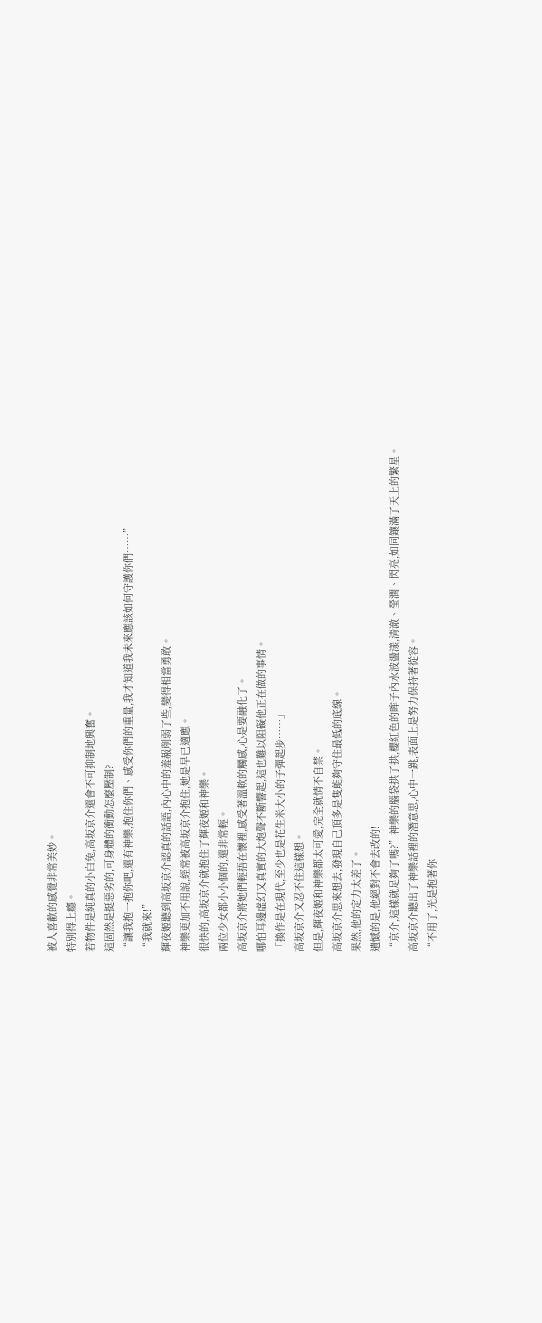被人喜歡的感覺非常美妙。
特別得上癮。
若物件是純真的小白兔,高坂京介還會不可抑制地興奮。
這固然是挺惡劣的,可身體的衝動怎麼壓制?
“讓我抱一抱你吧,還有神樂,抱住你們、感受你們的重量,我才知道我未來應該如何守護你們……”
“我就來!”
輝夜姬聽到高坂京介認真的話語,內心中的羞赧削弱了些,變得相當勇敢。
神樂更加不用說,經常被高坂京介抱住,她是早已適應。
很快的,高坂京介就抱住了輝夜姬和神樂。
兩位少女都小小個的,還非常輕。
高坂京介將她們輕捂在懷裡,感受著溫軟的觸感,心是要融化了。
哪怕耳邊虛幻又真實的大炮聲不斷響起,這也難以阻礙他正在做的事情。
「換作是在現代,至少也是花生米大小的子彈起步……」
高坂京介又忍不住這樣想。
但是,輝夜姬和神樂都太可愛,完全就情不自禁。
高坂京介思來想去,發現自己頂多是隻能夠守住最低的底線。
果然,他的定力太差了。
遺憾的是,他絕對不會去改的!
“京介,這樣就足夠了嗎?”神樂的腦袋拱了拱,櫻紅色的眸子內水波盪漾,清澈、瑩潤、閃亮,如同鑲滿了天上的繁星。
高坂京介聽出了神樂話裡的潛意思,心中一跳,表面上是努力保持著從容。
“不用了,光是抱著你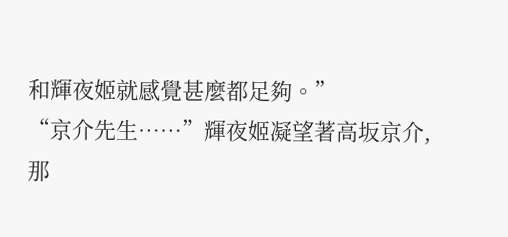和輝夜姬就感覺甚麼都足夠。”
“京介先生……”輝夜姬凝望著高坂京介,那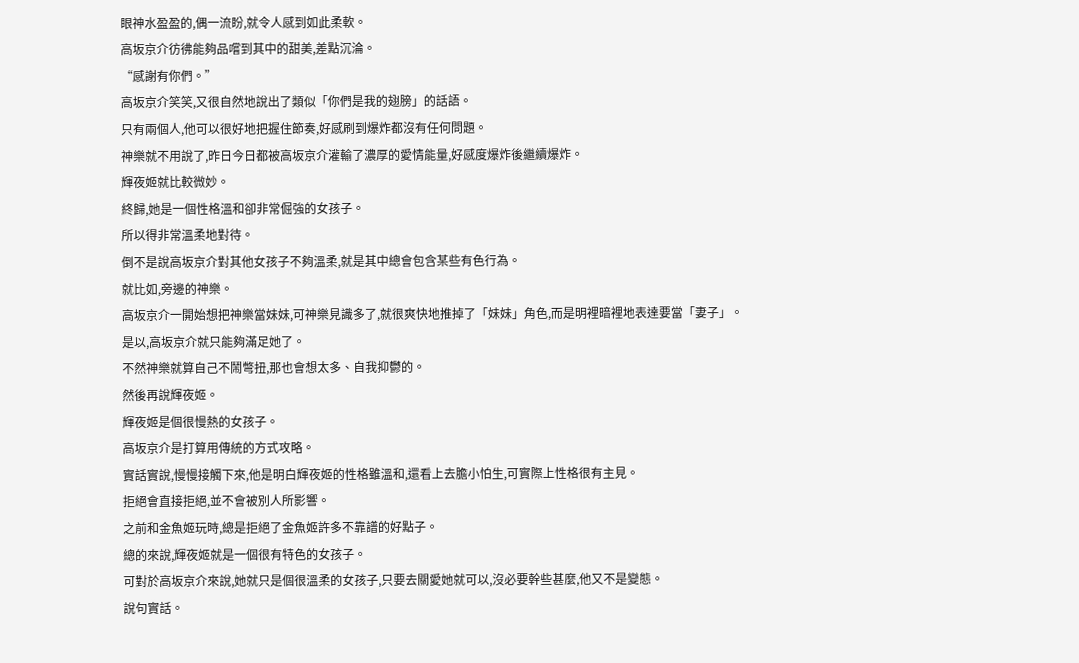眼神水盈盈的,偶一流盼,就令人感到如此柔軟。
高坂京介彷彿能夠品嚐到其中的甜美,差點沉淪。
“感謝有你們。”
高坂京介笑笑,又很自然地說出了類似「你們是我的翅膀」的話語。
只有兩個人,他可以很好地把握住節奏,好感刷到爆炸都沒有任何問題。
神樂就不用說了,昨日今日都被高坂京介灌輸了濃厚的愛情能量,好感度爆炸後繼續爆炸。
輝夜姬就比較微妙。
終歸,她是一個性格溫和卻非常倔強的女孩子。
所以得非常溫柔地對待。
倒不是說高坂京介對其他女孩子不夠溫柔,就是其中總會包含某些有色行為。
就比如,旁邊的神樂。
高坂京介一開始想把神樂當妹妹,可神樂見識多了,就很爽快地推掉了「妹妹」角色,而是明裡暗裡地表達要當「妻子」。
是以,高坂京介就只能夠滿足她了。
不然神樂就算自己不鬧彆扭,那也會想太多、自我抑鬱的。
然後再說輝夜姬。
輝夜姬是個很慢熱的女孩子。
高坂京介是打算用傳統的方式攻略。
實話實說,慢慢接觸下來,他是明白輝夜姬的性格雖溫和,還看上去膽小怕生,可實際上性格很有主見。
拒絕會直接拒絕,並不會被別人所影響。
之前和金魚姬玩時,總是拒絕了金魚姬許多不靠譜的好點子。
總的來說,輝夜姬就是一個很有特色的女孩子。
可對於高坂京介來說,她就只是個很溫柔的女孩子,只要去關愛她就可以,沒必要幹些甚麼,他又不是變態。
說句實話。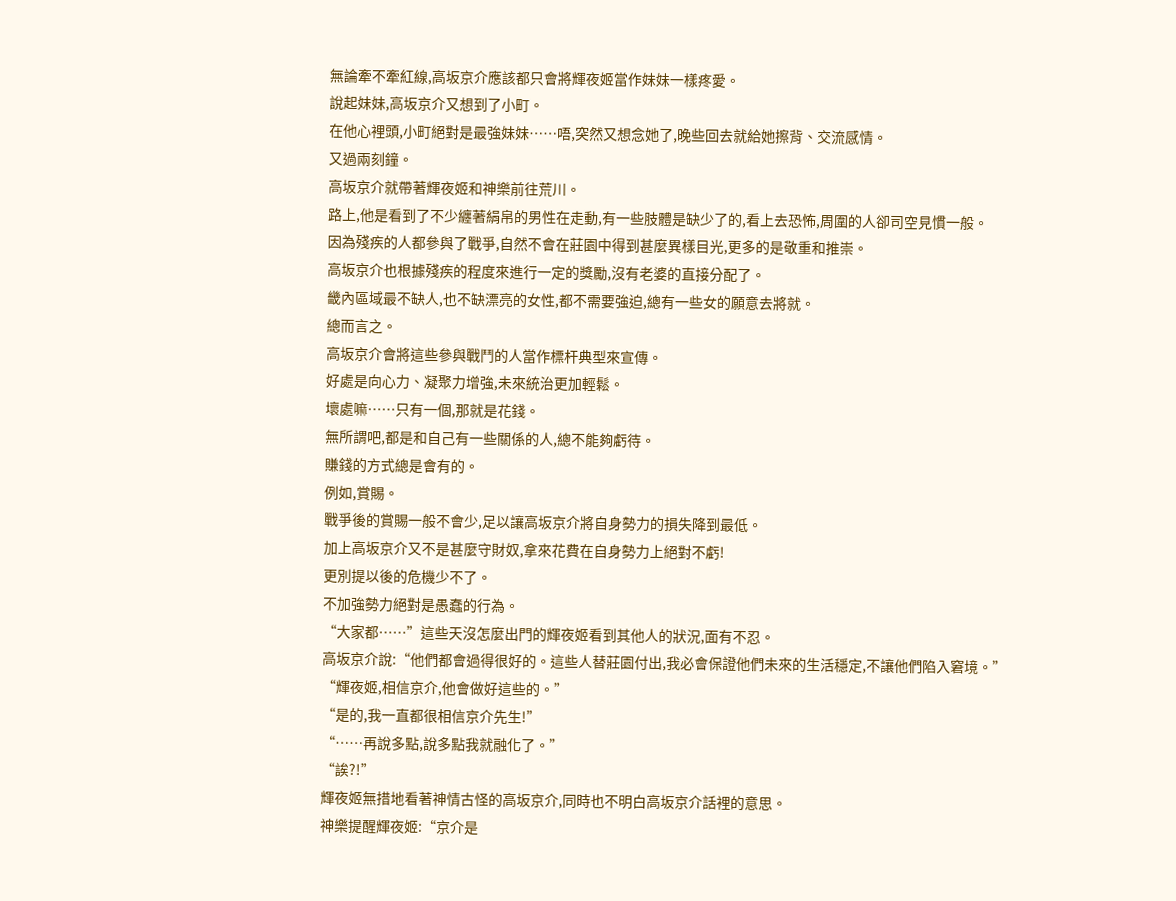無論牽不牽紅線,高坂京介應該都只會將輝夜姬當作妹妹一樣疼愛。
說起妹妹,高坂京介又想到了小町。
在他心裡頭,小町絕對是最強妹妹……唔,突然又想念她了,晚些回去就給她擦背、交流感情。
又過兩刻鐘。
高坂京介就帶著輝夜姬和神樂前往荒川。
路上,他是看到了不少纏著絹帛的男性在走動,有一些肢體是缺少了的,看上去恐怖,周圍的人卻司空見慣一般。
因為殘疾的人都參與了戰爭,自然不會在莊園中得到甚麼異樣目光,更多的是敬重和推崇。
高坂京介也根據殘疾的程度來進行一定的獎勵,沒有老婆的直接分配了。
畿內區域最不缺人,也不缺漂亮的女性,都不需要強迫,總有一些女的願意去將就。
總而言之。
高坂京介會將這些參與戰鬥的人當作標杆典型來宣傳。
好處是向心力、凝聚力增強,未來統治更加輕鬆。
壞處嘛……只有一個,那就是花錢。
無所謂吧,都是和自己有一些關係的人,總不能夠虧待。
賺錢的方式總是會有的。
例如,賞賜。
戰爭後的賞賜一般不會少,足以讓高坂京介將自身勢力的損失降到最低。
加上高坂京介又不是甚麼守財奴,拿來花費在自身勢力上絕對不虧!
更別提以後的危機少不了。
不加強勢力絕對是愚蠢的行為。
“大家都……”這些天沒怎麼出門的輝夜姬看到其他人的狀況,面有不忍。
高坂京介說:“他們都會過得很好的。這些人替莊園付出,我必會保證他們未來的生活穩定,不讓他們陷入窘境。”
“輝夜姬,相信京介,他會做好這些的。”
“是的,我一直都很相信京介先生!”
“……再說多點,說多點我就融化了。”
“誒?!”
輝夜姬無措地看著神情古怪的高坂京介,同時也不明白高坂京介話裡的意思。
神樂提醒輝夜姬:“京介是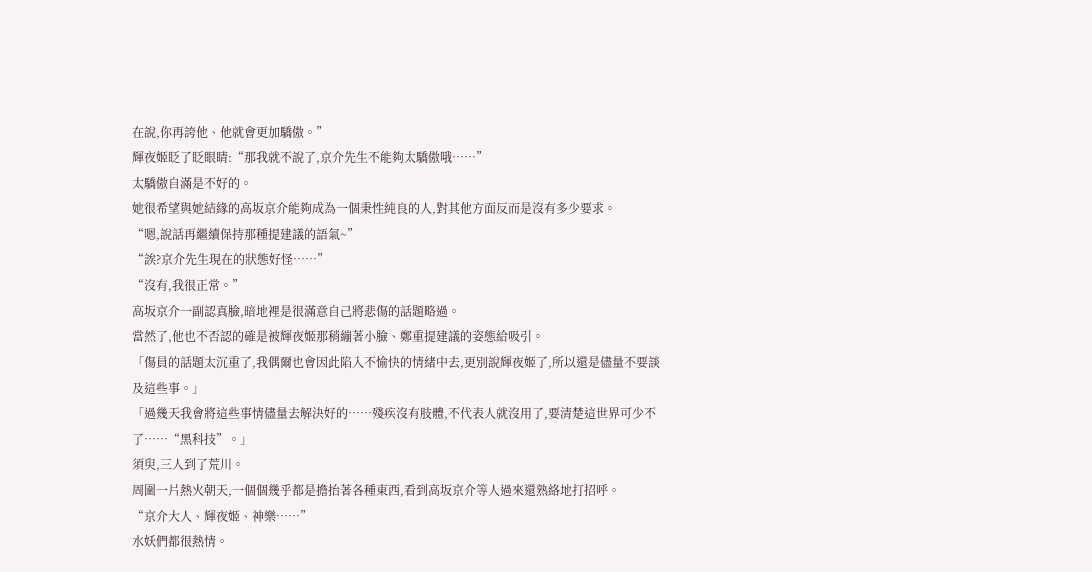在說,你再誇他、他就會更加驕傲。”
輝夜姬眨了眨眼睛:“那我就不說了,京介先生不能夠太驕傲哦……”
太驕傲自滿是不好的。
她很希望與她結緣的高坂京介能夠成為一個秉性純良的人,對其他方面反而是沒有多少要求。
“嗯,說話再繼續保持那種提建議的語氣~”
“誒?京介先生現在的狀態好怪……”
“沒有,我很正常。”
高坂京介一副認真臉,暗地裡是很滿意自己將悲傷的話題略過。
當然了,他也不否認的確是被輝夜姬那稍繃著小臉、鄭重提建議的姿態給吸引。
「傷員的話題太沉重了,我偶爾也會因此陷入不愉快的情緒中去,更別說輝夜姬了,所以還是儘量不要談及這些事。」
「過幾天我會將這些事情儘量去解決好的……殘疾沒有肢體,不代表人就沒用了,要清楚這世界可少不了……“黑科技”。」
須臾,三人到了荒川。
周圍一片熱火朝天,一個個幾乎都是擔抬著各種東西,看到高坂京介等人過來還熟絡地打招呼。
“京介大人、輝夜姬、神樂……”
水妖們都很熱情。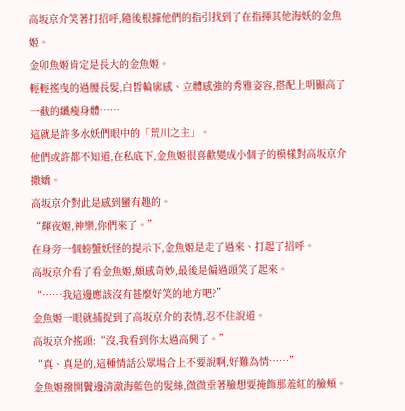高坂京介笑著打招呼,隨後根據他們的指引找到了在指揮其他海妖的金魚姬。
金卯魚姬肯定是長大的金魚姬。
輕輕搖曳的過腰長髮,白皙輪廓感、立體感強的秀雅姿容,搭配上明顯高了一截的纖瘦身體……
這就是許多水妖們眼中的「荒川之主」。
他們或許都不知道,在私底下,金魚姬很喜歡變成小個子的模樣對高坂京介撒嬌。
高坂京介對此是感到蠻有趣的。
“輝夜姬,神樂,你們來了。”
在身旁一個螃蟹妖怪的提示下,金魚姬是走了過來、打起了招呼。
高坂京介看了看金魚姬,頗感奇妙,最後是偏過頭笑了起來。
“……我這邊應該沒有甚麼好笑的地方吧?”
金魚姬一眼就捕捉到了高坂京介的表情,忍不住說道。
高坂京介搖頭:“沒,我看到你太過高興了。”
“真、真是的,這種情話公眾場合上不要說啊,好難為情……”
金魚姬撥開鬢邊清澈海藍色的髮絲,微微垂著臉想要掩飾那羞紅的臉頰。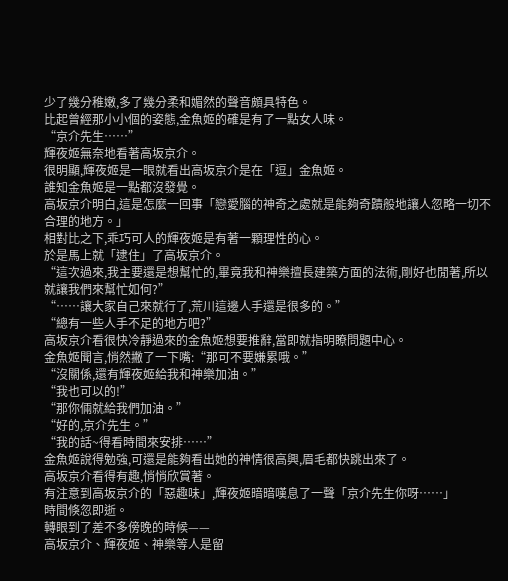少了幾分稚嫩,多了幾分柔和媚然的聲音頗具特色。
比起曾經那小小個的姿態,金魚姬的確是有了一點女人味。
“京介先生……”
輝夜姬無奈地看著高坂京介。
很明顯,輝夜姬是一眼就看出高坂京介是在「逗」金魚姬。
誰知金魚姬是一點都沒發覺。
高坂京介明白,這是怎麼一回事「戀愛腦的神奇之處就是能夠奇蹟般地讓人忽略一切不合理的地方。」
相對比之下,乖巧可人的輝夜姬是有著一顆理性的心。
於是馬上就「逮住」了高坂京介。
“這次過來,我主要還是想幫忙的,畢竟我和神樂擅長建築方面的法術,剛好也閒著,所以就讓我們來幫忙如何?”
“……讓大家自己來就行了,荒川這邊人手還是很多的。”
“總有一些人手不足的地方吧?”
高坂京介看很快冷靜過來的金魚姬想要推辭,當即就指明瞭問題中心。
金魚姬聞言,悄然撇了一下嘴:“那可不要嫌累哦。”
“沒關係,還有輝夜姬給我和神樂加油。”
“我也可以的!”
“那你倆就給我們加油。”
“好的,京介先生。”
“我的話~得看時間來安排……”
金魚姬說得勉強,可還是能夠看出她的神情很高興,眉毛都快跳出來了。
高坂京介看得有趣,悄悄欣賞著。
有注意到高坂京介的「惡趣味」,輝夜姬暗暗嘆息了一聲「京介先生你呀……」
時間倏忽即逝。
轉眼到了差不多傍晚的時候——
高坂京介、輝夜姬、神樂等人是留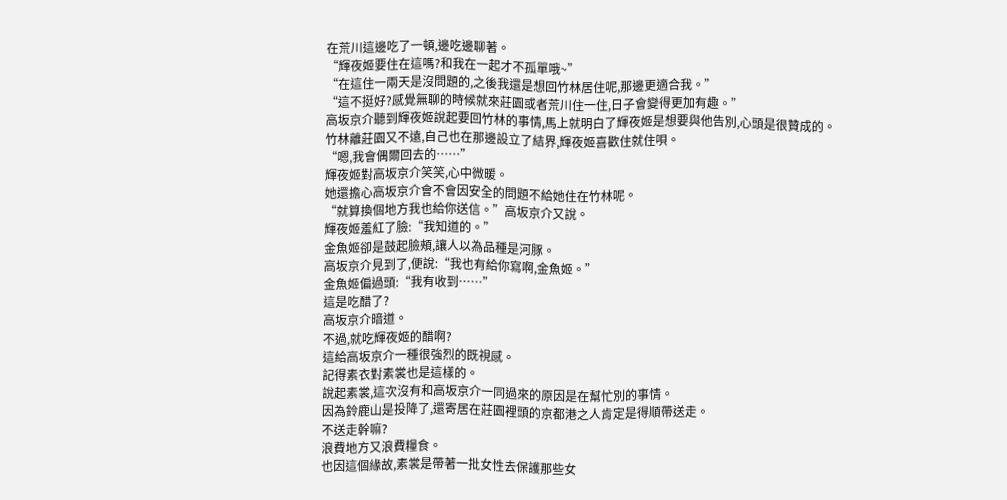在荒川這邊吃了一頓,邊吃邊聊著。
“輝夜姬要住在這嗎?和我在一起才不孤單哦~”
“在這住一兩天是沒問題的,之後我還是想回竹林居住呢,那邊更適合我。”
“這不挺好?感覺無聊的時候就來莊園或者荒川住一住,日子會變得更加有趣。”
高坂京介聽到輝夜姬說起要回竹林的事情,馬上就明白了輝夜姬是想要與他告別,心頭是很贊成的。
竹林離莊園又不遠,自己也在那邊設立了結界,輝夜姬喜歡住就住唄。
“嗯,我會偶爾回去的……”
輝夜姬對高坂京介笑笑,心中微暖。
她還擔心高坂京介會不會因安全的問題不給她住在竹林呢。
“就算換個地方我也給你送信。”高坂京介又說。
輝夜姬羞紅了臉:“我知道的。”
金魚姬卻是鼓起臉頰,讓人以為品種是河豚。
高坂京介見到了,便說:“我也有給你寫啊,金魚姬。”
金魚姬偏過頭:“我有收到……”
這是吃醋了?
高坂京介暗道。
不過,就吃輝夜姬的醋啊?
這給高坂京介一種很強烈的既視感。
記得素衣對素裳也是這樣的。
說起素裳,這次沒有和高坂京介一同過來的原因是在幫忙別的事情。
因為鈴鹿山是投降了,還寄居在莊園裡頭的京都港之人肯定是得順帶送走。
不送走幹嘛?
浪費地方又浪費糧食。
也因這個緣故,素裳是帶著一批女性去保護那些女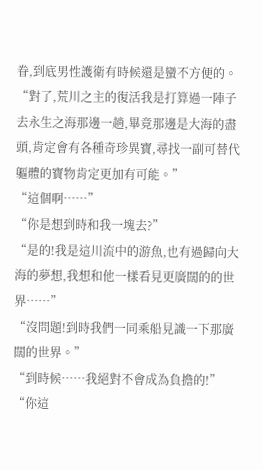眷,到底男性護衛有時候還是蠻不方便的。
“對了,荒川之主的復活我是打算過一陣子去永生之海那邊一趟,畢竟那邊是大海的盡頭,肯定會有各種奇珍異寶,尋找一副可替代軀體的寶物肯定更加有可能。”
“這個啊……”
“你是想到時和我一塊去?”
“是的!我是這川流中的游魚,也有過歸向大海的夢想,我想和他一樣看見更廣闊的的世界……”
“沒問題!到時我們一同乘船見識一下那廣闊的世界。”
“到時候……我絕對不會成為負擔的!”
“你這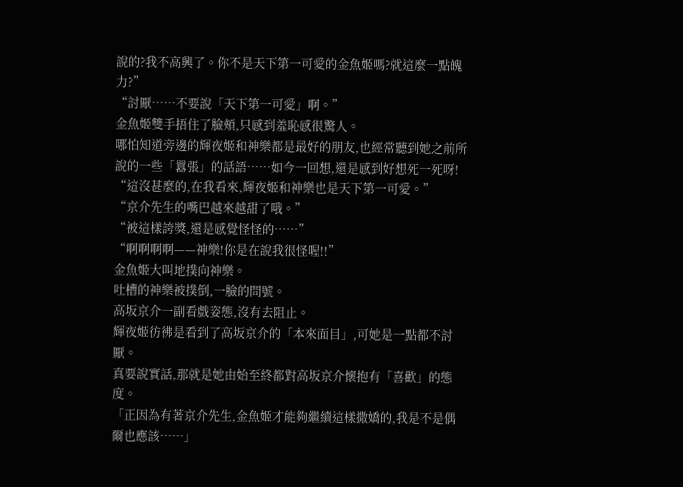說的?我不高興了。你不是天下第一可愛的金魚姬嗎?就這麼一點魄力?”
“討厭……不要說「天下第一可愛」啊。”
金魚姬雙手捂住了臉頰,只感到羞恥感很驚人。
哪怕知道旁邊的輝夜姬和神樂都是最好的朋友,也經常聽到她之前所說的一些「囂張」的話語……如今一回想,還是感到好想死一死呀!
“這沒甚麼的,在我看來,輝夜姬和神樂也是天下第一可愛。”
“京介先生的嘴巴越來越甜了哦。”
“被這樣誇獎,還是感覺怪怪的……”
“啊啊啊啊——神樂!你是在說我很怪喔!!”
金魚姬大叫地撲向神樂。
吐槽的神樂被撲倒,一臉的問號。
高坂京介一副看戲姿態,沒有去阻止。
輝夜姬彷彿是看到了高坂京介的「本來面目」,可她是一點都不討厭。
真要說實話,那就是她由始至終都對高坂京介懷抱有「喜歡」的態度。
「正因為有著京介先生,金魚姬才能夠繼續這樣撒嬌的,我是不是偶爾也應該……」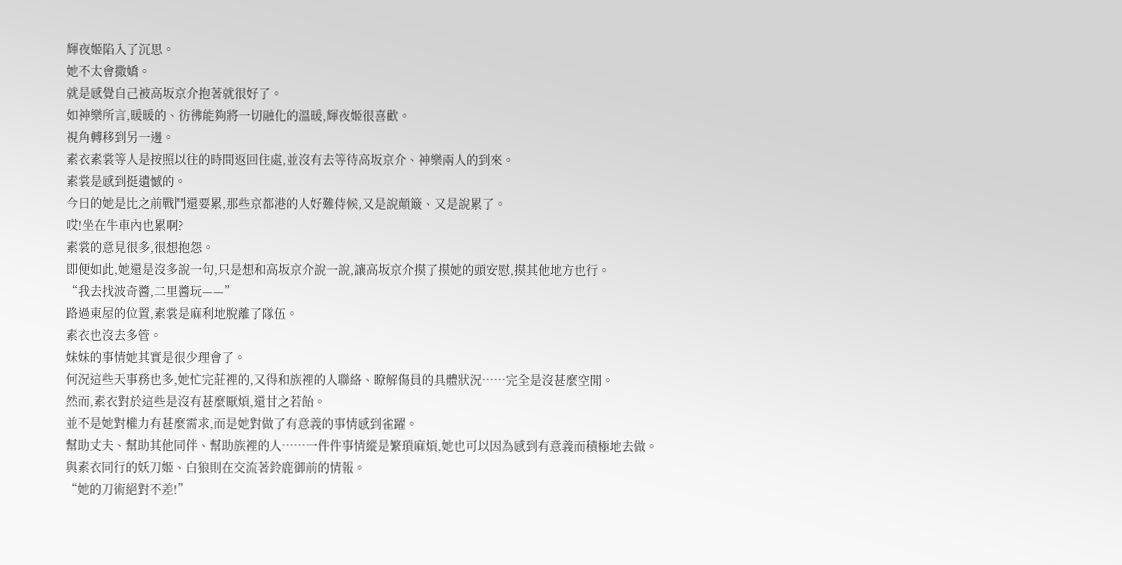輝夜姬陷入了沉思。
她不太會撒嬌。
就是感覺自己被高坂京介抱著就很好了。
如神樂所言,暖暖的、彷彿能夠將一切融化的溫暖,輝夜姬很喜歡。
視角轉移到另一邊。
素衣素裳等人是按照以往的時間返回住處,並沒有去等待高坂京介、神樂兩人的到來。
素裳是感到挺遺憾的。
今日的她是比之前戰鬥還要累,那些京都港的人好難侍候,又是說顛簸、又是說累了。
哎!坐在牛車內也累啊?
素裳的意見很多,很想抱怨。
即便如此,她還是沒多說一句,只是想和高坂京介說一說,讓高坂京介摸了摸她的頭安慰,摸其他地方也行。
“我去找波奇醬,二里醬玩——”
路過東屋的位置,素裳是麻利地脫離了隊伍。
素衣也沒去多管。
妹妹的事情她其實是很少理會了。
何況這些天事務也多,她忙完莊裡的,又得和族裡的人聯絡、瞭解傷員的具體狀況……完全是沒甚麼空閒。
然而,素衣對於這些是沒有甚麼厭煩,還甘之若飴。
並不是她對權力有甚麼需求,而是她對做了有意義的事情感到雀躍。
幫助丈夫、幫助其他同伴、幫助族裡的人……一件件事情縱是繁瑣麻煩,她也可以因為感到有意義而積極地去做。
與素衣同行的妖刀姬、白狼則在交流著鈴鹿御前的情報。
“她的刀術絕對不差!”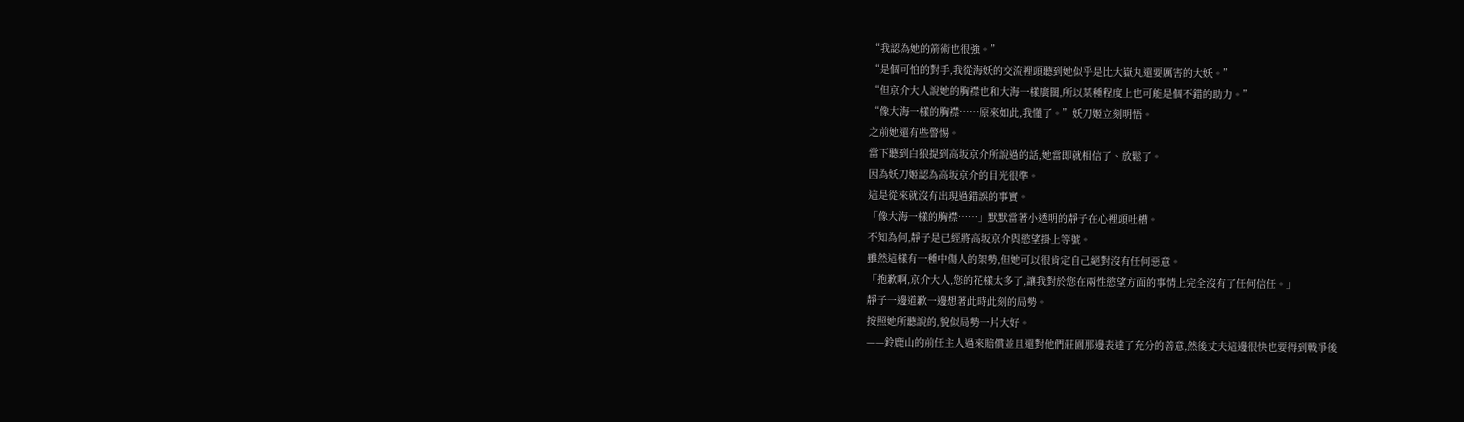“我認為她的箭術也很強。”
“是個可怕的對手,我從海妖的交流裡頭聽到她似乎是比大嶽丸還要厲害的大妖。”
“但京介大人說她的胸襟也和大海一樣廣闊,所以某種程度上也可能是個不錯的助力。”
“像大海一樣的胸襟……原來如此,我懂了。”妖刀姬立刻明悟。
之前她還有些警惕。
當下聽到白狼提到高坂京介所說過的話,她當即就相信了、放鬆了。
因為妖刀姬認為高坂京介的目光很準。
這是從來就沒有出現過錯誤的事實。
「像大海一樣的胸襟……」默默當著小透明的靜子在心裡頭吐槽。
不知為何,靜子是已經將高坂京介與慾望掛上等號。
雖然這樣有一種中傷人的架勢,但她可以很肯定自己絕對沒有任何惡意。
「抱歉啊,京介大人,您的花樣太多了,讓我對於您在兩性慾望方面的事情上完全沒有了任何信任。」
靜子一邊道歉一邊想著此時此刻的局勢。
按照她所聽說的,貌似局勢一片大好。
——鈴鹿山的前任主人過來賠償並且還對他們莊園那邊表達了充分的善意,然後丈夫這邊很快也要得到戰爭後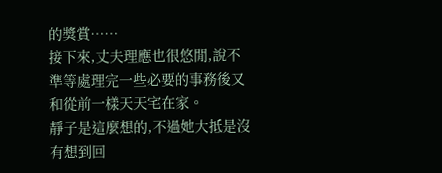的獎賞……
接下來,丈夫理應也很悠閒,說不準等處理完一些必要的事務後又和從前一樣天天宅在家。
靜子是這麼想的,不過她大抵是沒有想到回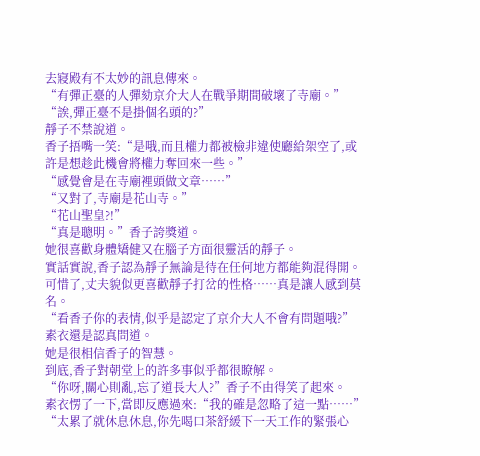去寢殿有不太妙的訊息傳來。
“有彈正臺的人彈劾京介大人在戰爭期間破壞了寺廟。”
“誒,彈正臺不是掛個名頭的?”
靜子不禁說道。
香子捂嘴一笑:“是哦,而且權力都被檢非違使廳給架空了,或許是想趁此機會將權力奪回來一些。”
“感覺會是在寺廟裡頭做文章……”
“又對了,寺廟是花山寺。”
“花山聖皇?!”
“真是聰明。”香子誇獎道。
她很喜歡身體矯健又在腦子方面很靈活的靜子。
實話實說,香子認為靜子無論是待在任何地方都能夠混得開。
可惜了,丈夫貌似更喜歡靜子打岔的性格……真是讓人感到莫名。
“看香子你的表情,似乎是認定了京介大人不會有問題哦?”素衣還是認真問道。
她是很相信香子的智慧。
到底,香子對朝堂上的許多事似乎都很瞭解。
“你呀,關心則亂,忘了道長大人?”香子不由得笑了起來。
素衣愣了一下,當即反應過來:“我的確是忽略了這一點……”
“太累了就休息休息,你先喝口茶舒緩下一天工作的緊張心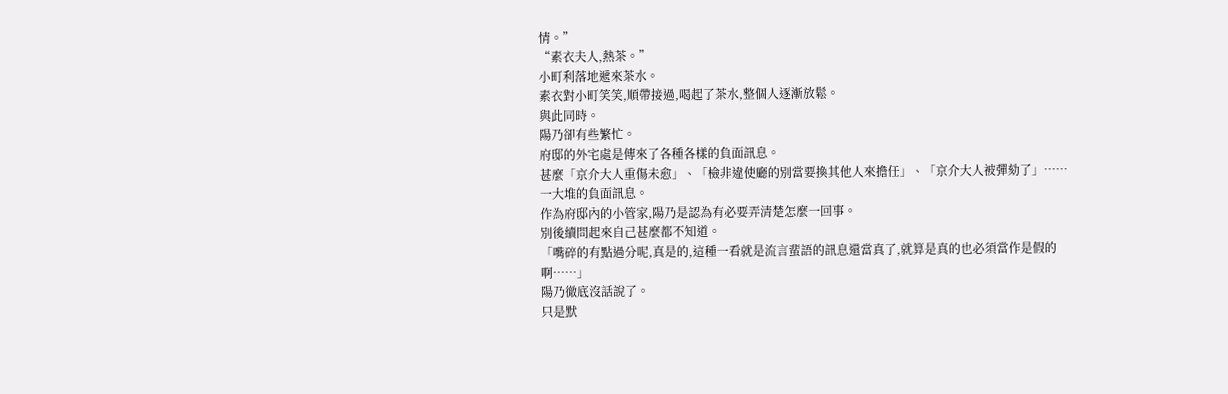情。”
“素衣夫人,熱茶。”
小町利落地遞來茶水。
素衣對小町笑笑,順帶接過,喝起了茶水,整個人逐漸放鬆。
與此同時。
陽乃卻有些繁忙。
府邸的外宅處是傳來了各種各樣的負面訊息。
甚麼「京介大人重傷未愈」、「檢非違使廳的別當要換其他人來擔任」、「京介大人被彈劾了」……一大堆的負面訊息。
作為府邸內的小管家,陽乃是認為有必要弄清楚怎麼一回事。
別後續問起來自己甚麼都不知道。
「嘴碎的有點過分呢,真是的,這種一看就是流言蜚語的訊息還當真了,就算是真的也必須當作是假的啊……」
陽乃徹底沒話說了。
只是默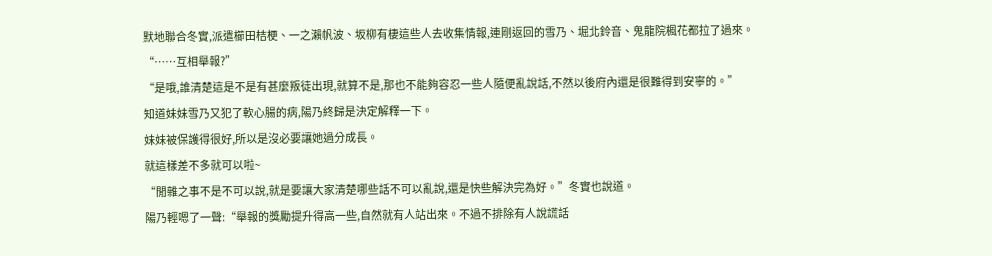默地聯合冬實,派遣櫛田桔梗、一之瀨帆波、坂柳有棲這些人去收集情報,連剛返回的雪乃、堀北鈴音、鬼龍院楓花都拉了過來。
“……互相舉報?”
“是哦,誰清楚這是不是有甚麼叛徒出現,就算不是,那也不能夠容忍一些人隨便亂說話,不然以後府內還是很難得到安寧的。”
知道妹妹雪乃又犯了軟心腸的病,陽乃終歸是決定解釋一下。
妹妹被保護得很好,所以是沒必要讓她過分成長。
就這樣差不多就可以啦~
“閒雜之事不是不可以說,就是要讓大家清楚哪些話不可以亂說,還是快些解決完為好。”冬實也說道。
陽乃輕嗯了一聲:“舉報的獎勵提升得高一些,自然就有人站出來。不過不排除有人說謊話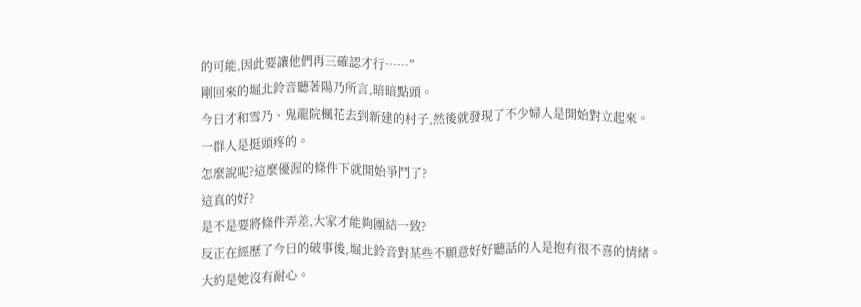的可能,因此要讓他們再三確認才行……”
剛回來的堀北鈴音聽著陽乃所言,暗暗點頭。
今日才和雪乃、鬼龍院楓花去到新建的村子,然後就發現了不少婦人是開始對立起來。
一群人是挺頭疼的。
怎麼說呢?這麼優渥的條件下就開始爭鬥了?
這真的好?
是不是要將條件弄差,大家才能夠團結一致?
反正在經歷了今日的破事後,堀北鈴音對某些不願意好好聽話的人是抱有很不喜的情緒。
大約是她沒有耐心。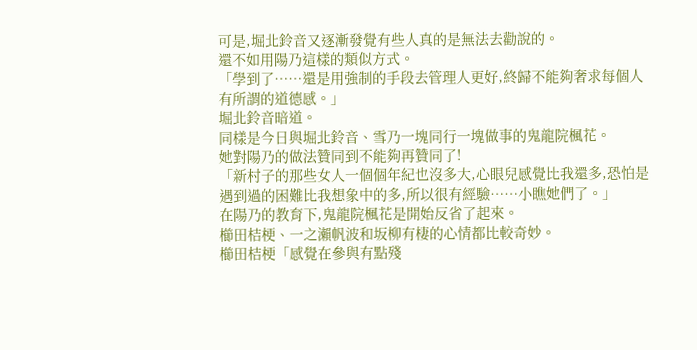可是,堀北鈴音又逐漸發覺有些人真的是無法去勸說的。
還不如用陽乃這樣的類似方式。
「學到了……還是用強制的手段去管理人更好,終歸不能夠奢求每個人有所謂的道德感。」
堀北鈴音暗道。
同樣是今日與堀北鈴音、雪乃一塊同行一塊做事的鬼龍院楓花。
她對陽乃的做法贊同到不能夠再贊同了!
「新村子的那些女人一個個年紀也沒多大,心眼兒感覺比我還多,恐怕是遇到過的困難比我想象中的多,所以很有經驗……小瞧她們了。」
在陽乃的教育下,鬼龍院楓花是開始反省了起來。
櫛田桔梗、一之瀨帆波和坂柳有棲的心情都比較奇妙。
櫛田桔梗「感覺在參與有點殘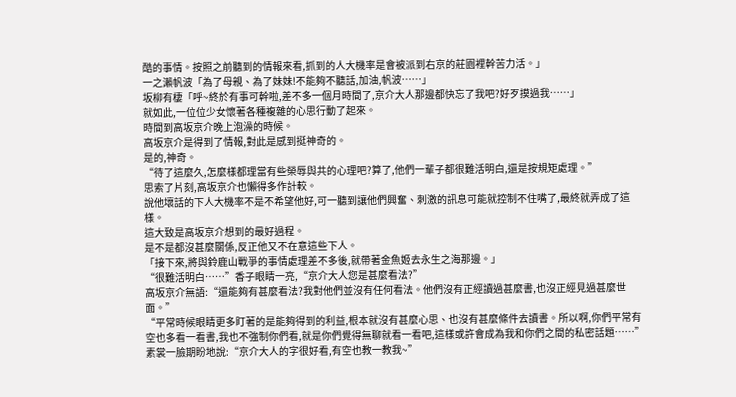酷的事情。按照之前聽到的情報來看,抓到的人大機率是會被派到右京的莊園裡幹苦力活。」
一之瀨帆波「為了母親、為了妹妹!不能夠不聽話,加油,帆波……」
坂柳有棲「呼~終於有事可幹啦,差不多一個月時間了,京介大人那邊都快忘了我吧?好歹摸過我……」
就如此,一位位少女懷著各種複雜的心思行動了起來。
時間到高坂京介晚上泡澡的時候。
高坂京介是得到了情報,對此是感到挺神奇的。
是的,神奇。
“待了這麼久,怎麼樣都理當有些榮辱與共的心理吧?算了,他們一輩子都很難活明白,還是按規矩處理。”
思索了片刻,高坂京介也懶得多作計較。
說他壞話的下人大機率不是不希望他好,可一聽到讓他們興奮、刺激的訊息可能就控制不住嘴了,最終就弄成了這樣。
這大致是高坂京介想到的最好過程。
是不是都沒甚麼關係,反正他又不在意這些下人。
「接下來,將與鈴鹿山戰爭的事情處理差不多後,就帶著金魚姬去永生之海那邊。」
“很難活明白……”香子眼睛一亮,“京介大人您是甚麼看法?”
高坂京介無語:“還能夠有甚麼看法?我對他們並沒有任何看法。他們沒有正經讀過甚麼書,也沒正經見過甚麼世面。”
“平常時候眼睛更多盯著的是能夠得到的利益,根本就沒有甚麼心思、也沒有甚麼條件去讀書。所以啊,你們平常有空也多看一看書,我也不強制你們看,就是你們覺得無聊就看一看吧,這樣或許會成為我和你們之間的私密話題……”
素裳一臉期盼地說:“京介大人的字很好看,有空也教一教我~”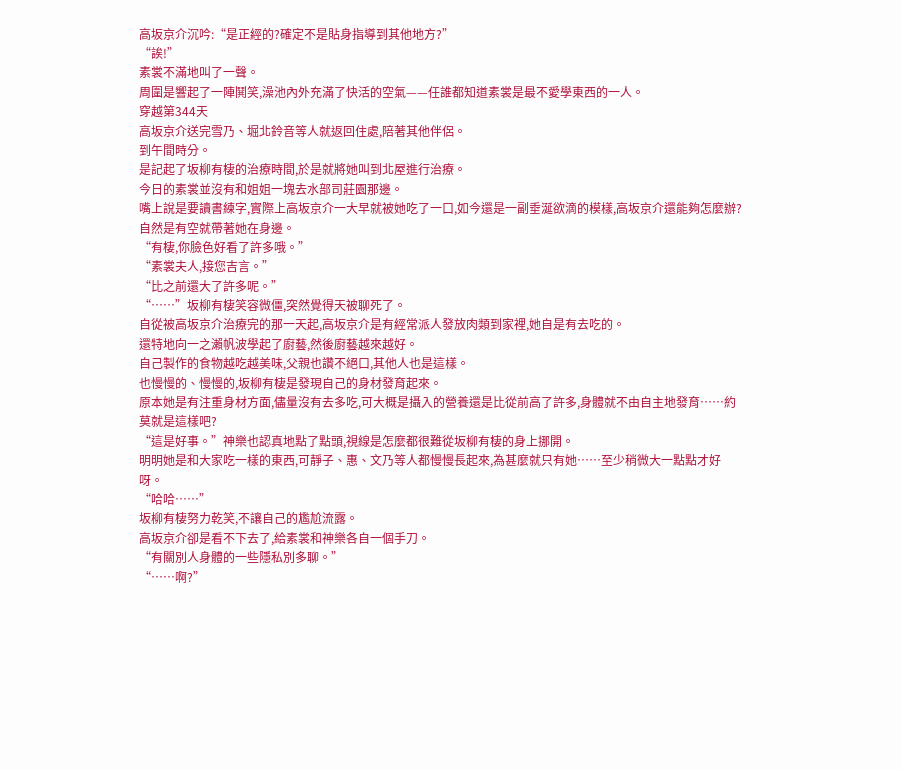高坂京介沉吟:“是正經的?確定不是貼身指導到其他地方?”
“誒!”
素裳不滿地叫了一聲。
周圍是響起了一陣鬨笑,澡池內外充滿了快活的空氣——任誰都知道素裳是最不愛學東西的一人。
穿越第344天
高坂京介送完雪乃、堀北鈴音等人就返回住處,陪著其他伴侶。
到午間時分。
是記起了坂柳有棲的治療時間,於是就將她叫到北屋進行治療。
今日的素裳並沒有和姐姐一塊去水部司莊園那邊。
嘴上說是要讀書練字,實際上高坂京介一大早就被她吃了一口,如今還是一副垂涎欲滴的模樣,高坂京介還能夠怎麼辦?
自然是有空就帶著她在身邊。
“有棲,你臉色好看了許多哦。”
“素裳夫人,接您吉言。”
“比之前還大了許多呢。”
“……”坂柳有棲笑容微僵,突然覺得天被聊死了。
自從被高坂京介治療完的那一天起,高坂京介是有經常派人發放肉類到家裡,她自是有去吃的。
還特地向一之瀨帆波學起了廚藝,然後廚藝越來越好。
自己製作的食物越吃越美味,父親也讚不絕口,其他人也是這樣。
也慢慢的、慢慢的,坂柳有棲是發現自己的身材發育起來。
原本她是有注重身材方面,儘量沒有去多吃,可大概是攝入的營養還是比從前高了許多,身體就不由自主地發育……約莫就是這樣吧?
“這是好事。”神樂也認真地點了點頭,視線是怎麼都很難從坂柳有棲的身上挪開。
明明她是和大家吃一樣的東西,可靜子、惠、文乃等人都慢慢長起來,為甚麼就只有她……至少稍微大一點點才好呀。
“哈哈……”
坂柳有棲努力乾笑,不讓自己的尷尬流露。
高坂京介卻是看不下去了,給素裳和神樂各自一個手刀。
“有關別人身體的一些隱私別多聊。”
“……啊?”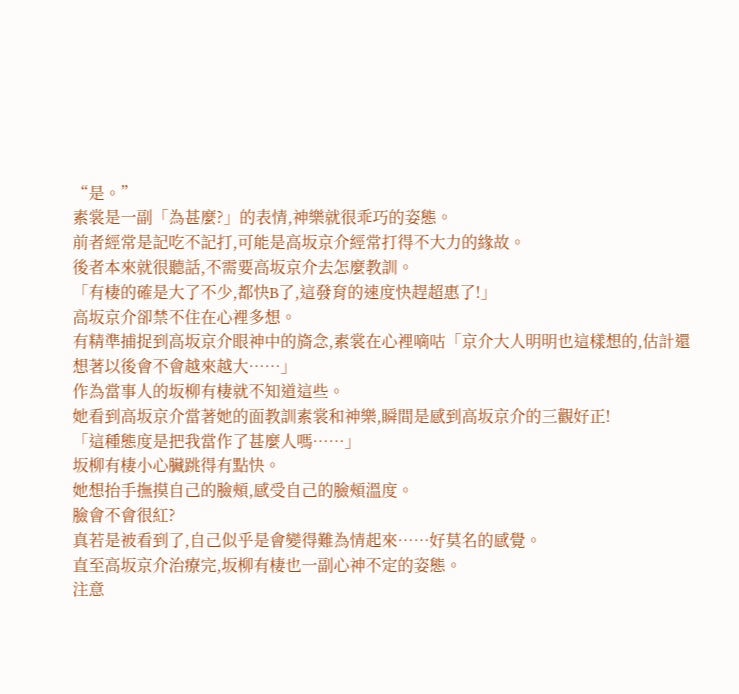“是。”
素裳是一副「為甚麼?」的表情,神樂就很乖巧的姿態。
前者經常是記吃不記打,可能是高坂京介經常打得不大力的緣故。
後者本來就很聽話,不需要高坂京介去怎麼教訓。
「有棲的確是大了不少,都快B了,這發育的速度快趕超惠了!」
高坂京介卻禁不住在心裡多想。
有精準捕捉到高坂京介眼神中的旖念,素裳在心裡嘀咕「京介大人明明也這樣想的,估計還想著以後會不會越來越大……」
作為當事人的坂柳有棲就不知道這些。
她看到高坂京介當著她的面教訓素裳和神樂,瞬間是感到高坂京介的三觀好正!
「這種態度是把我當作了甚麼人嗎……」
坂柳有棲小心臟跳得有點快。
她想抬手撫摸自己的臉頰,感受自己的臉頰溫度。
臉會不會很紅?
真若是被看到了,自己似乎是會變得難為情起來……好莫名的感覺。
直至高坂京介治療完,坂柳有棲也一副心神不定的姿態。
注意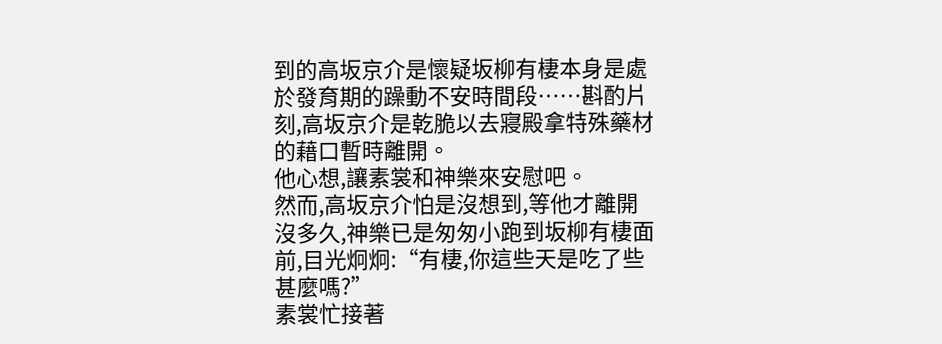到的高坂京介是懷疑坂柳有棲本身是處於發育期的躁動不安時間段……斟酌片刻,高坂京介是乾脆以去寢殿拿特殊藥材的藉口暫時離開。
他心想,讓素裳和神樂來安慰吧。
然而,高坂京介怕是沒想到,等他才離開沒多久,神樂已是匆匆小跑到坂柳有棲面前,目光炯炯:“有棲,你這些天是吃了些甚麼嗎?”
素裳忙接著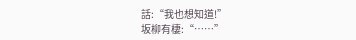話:“我也想知道!”
坂柳有棲:“……”